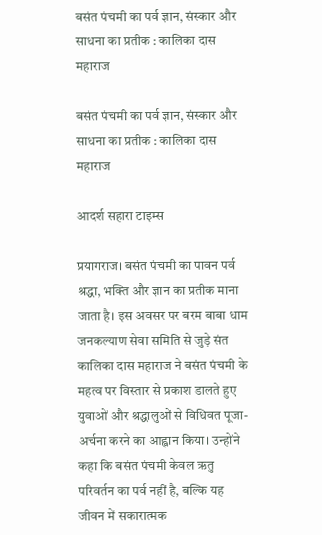बसंत पंचमी का पर्व ज्ञान, संस्कार और साधना का प्रतीक : कालिका दास महाराज

बसंत पंचमी का पर्व ज्ञान, संस्कार और साधना का प्रतीक : कालिका दास महाराज

आदर्श सहारा टाइम्स

प्रयागराज। बसंत पंचमी का पावन पर्व श्रद्धा, भक्ति और ज्ञान का प्रतीक माना जाता है। इस अवसर पर बरम बाबा धाम जनकल्याण सेवा समिति से जुड़े संत कालिका दास महाराज ने बसंत पंचमी के महत्व पर विस्तार से प्रकाश डालते हुए युवाओं और श्रद्धालुओं से विधिवत पूजा-अर्चना करने का आह्वान किया। उन्होंने कहा कि बसंत पंचमी केवल ऋतु परिवर्तन का पर्व नहीं है, बल्कि यह जीवन में सकारात्मक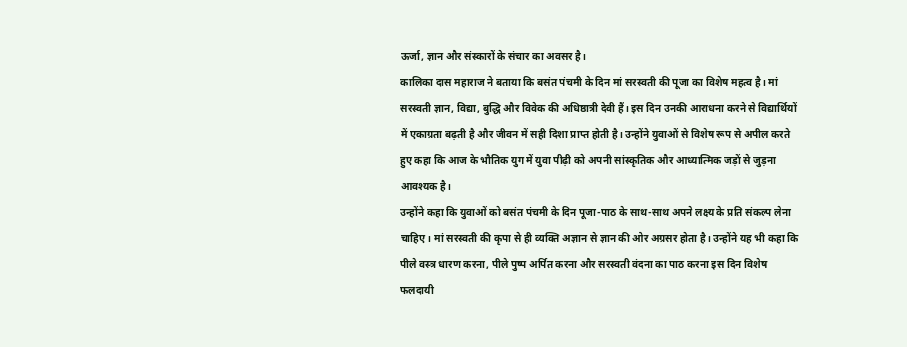ऊर्जा, ज्ञान और संस्कारों के संचार का अवसर है।
कालिका दास महाराज ने बताया कि बसंत पंचमी के दिन मां सरस्वती की पूजा का विशेष महत्व है। मां सरस्वती ज्ञान, विद्या, बुद्धि और विवेक की अधिष्ठात्री देवी हैं। इस दिन उनकी आराधना करने से विद्यार्थियों में एकाग्रता बढ़ती है और जीवन में सही दिशा प्राप्त होती है। उन्होंने युवाओं से विशेष रूप से अपील करते हुए कहा कि आज के भौतिक युग में युवा पीढ़ी को अपनी सांस्कृतिक और आध्यात्मिक जड़ों से जुड़ना आवश्यक है।
उन्होंने कहा कि युवाओं को बसंत पंचमी के दिन पूजा-पाठ के साथ-साथ अपने लक्ष्य के प्रति संकल्प लेना चाहिए। मां सरस्वती की कृपा से ही व्यक्ति अज्ञान से ज्ञान की ओर अग्रसर होता है। उन्होंने यह भी कहा कि पीले वस्त्र धारण करना, पीले पुष्प अर्पित करना और सरस्वती वंदना का पाठ करना इस दिन विशेष फलदायी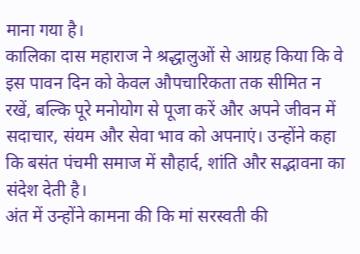माना गया है।
कालिका दास महाराज ने श्रद्धालुओं से आग्रह किया कि वे इस पावन दिन को केवल औपचारिकता तक सीमित न रखें, बल्कि पूरे मनोयोग से पूजा करें और अपने जीवन में सदाचार, संयम और सेवा भाव को अपनाएं। उन्होंने कहा कि बसंत पंचमी समाज में सौहार्द, शांति और सद्भावना का संदेश देती है।
अंत में उन्होंने कामना की कि मां सरस्वती की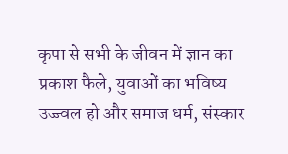कृपा से सभी के जीवन में ज्ञान का प्रकाश फैले, युवाओं का भविष्य उज्ज्वल हो और समाज धर्म, संस्कार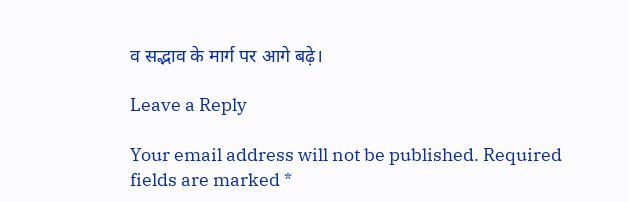व सद्भाव के मार्ग पर आगे बढ़े।

Leave a Reply

Your email address will not be published. Required fields are marked *